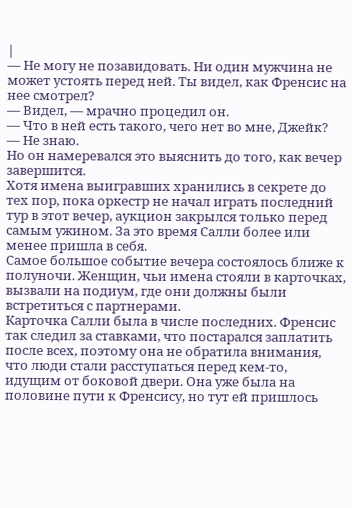|
— Не могу не позавидовать. Ни один мужчина не может устоять перед ней. Ты видел, как Френсис на нее смотрел?
— Видел, — мрачно процедил он.
— Что в ней есть такого, чего нет во мне, Джейк?
— Не знаю.
Но он намеревался это выяснить до того, как вечер завершится.
Хотя имена выигравших хранились в секрете до тех пор, пока оркестр не начал играть последний тур в этот вечер, аукцион закрылся только перед самым ужином. За это время Салли более или менее пришла в себя.
Самое большое событие вечера состоялось ближе к полуночи. Женщин, чьи имена стояли в карточках, вызвали на подиум, где они должны были встретиться с партнерами.
Карточка Салли была в числе последних. Френсис так следил за ставками, что постарался заплатить после всех, поэтому она не обратила внимания, что люди стали расступаться перед кем-то, идущим от боковой двери. Она уже была на половине пути к Френсису, но тут ей пришлось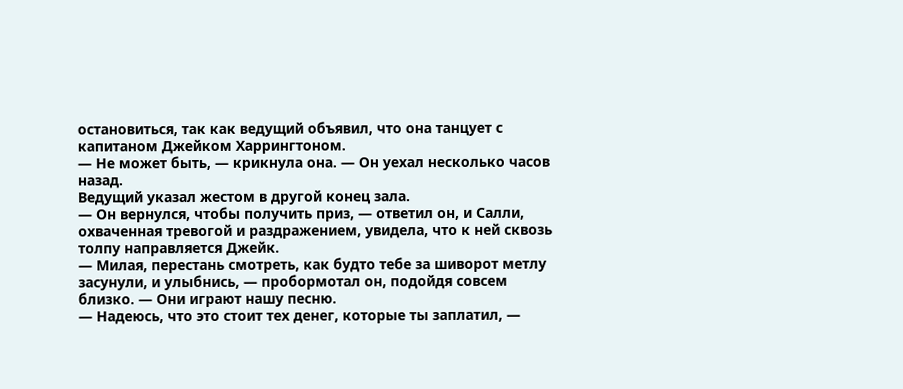остановиться, так как ведущий объявил, что она танцует с капитаном Джейком Харрингтоном.
— Не может быть, — крикнула она. — Он уехал несколько часов назад.
Ведущий указал жестом в другой конец зала.
— Он вернулся, чтобы получить приз, — ответил он, и Салли, охваченная тревогой и раздражением, увидела, что к ней сквозь толпу направляется Джейк.
— Милая, перестань смотреть, как будто тебе за шиворот метлу засунули, и улыбнись, — пробормотал он, подойдя совсем близко. — Они играют нашу песню.
— Надеюсь, что это стоит тех денег, которые ты заплатил, —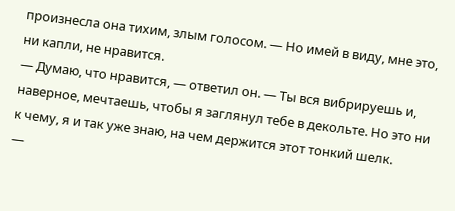произнесла она тихим, злым голосом. — Но имей в виду, мне это, ни капли, не нравится.
— Думаю, что нравится, — ответил он. — Ты вся вибрируешь и, наверное, мечтаешь, чтобы я заглянул тебе в декольте. Но это ни к чему, я и так уже знаю, на чем держится этот тонкий шелк.
—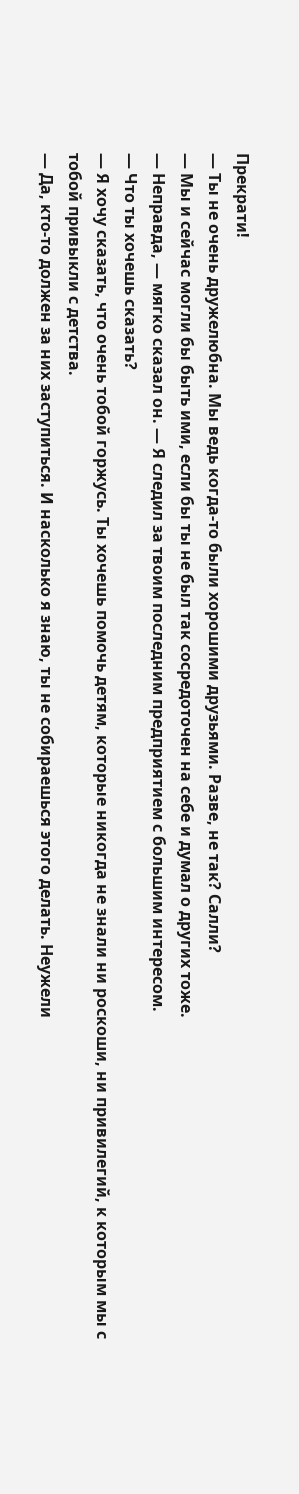Прекрати!
— Ты не очень дружелюбна. Мы ведь когда-то были хорошими друзьями. Разве, не так? Салли?
— Мы и сейчас могли бы быть ими, если бы ты не был так сосредоточен на себе и думал о других тоже.
— Неправда, — мягко сказал он. — Я следил за твоим последним предприятием с большим интересом.
— Что ты хочешь сказать?
— Я хочу сказать, что очень тобой горжусь. Ты хочешь помочь детям, которые никогда не знали ни роскоши, ни привилегий, к которым мы с тобой привыкли с детства.
— Да, кто-то должен за них заступиться. И насколько я знаю, ты не собираешься этого делать. Неужели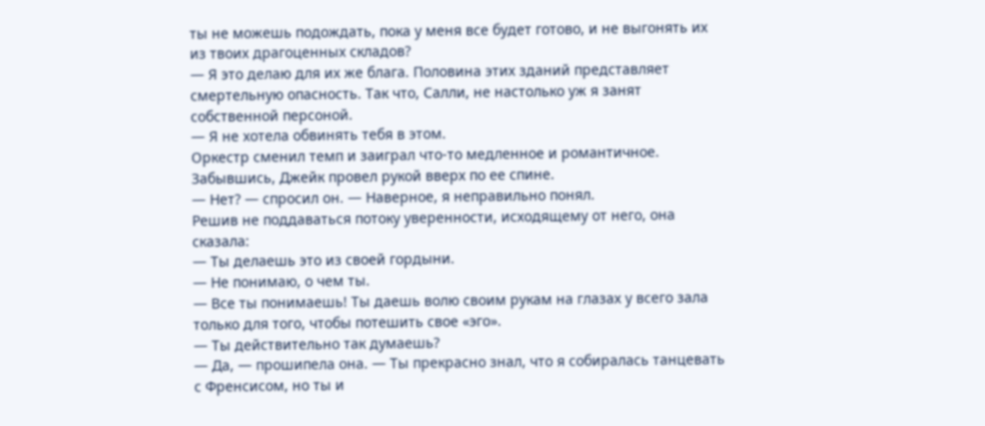ты не можешь подождать, пока у меня все будет готово, и не выгонять их из твоих драгоценных складов?
— Я это делаю для их же блага. Половина этих зданий представляет смертельную опасность. Так что, Салли, не настолько уж я занят собственной персоной.
— Я не хотела обвинять тебя в этом.
Оркестр сменил темп и заиграл что-то медленное и романтичное.
Забывшись, Джейк провел рукой вверх по ее спине.
— Нет? — спросил он. — Наверное, я неправильно понял.
Решив не поддаваться потоку уверенности, исходящему от него, она сказала:
— Ты делаешь это из своей гордыни.
— Не понимаю, о чем ты.
— Все ты понимаешь! Ты даешь волю своим рукам на глазах у всего зала только для того, чтобы потешить свое «эго».
— Ты действительно так думаешь?
— Да, — прошипела она. — Ты прекрасно знал, что я собиралась танцевать с Френсисом, но ты и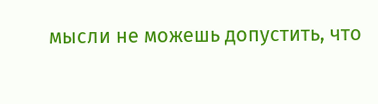мысли не можешь допустить, что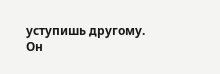уступишь другому.
Он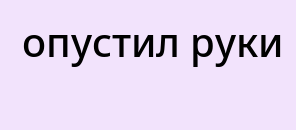опустил руки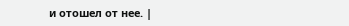и отошел от нее. |